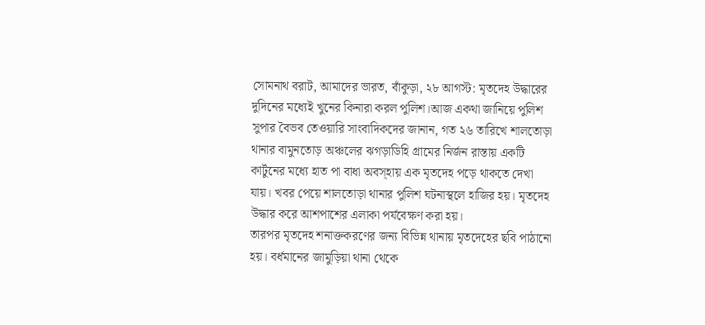সোমনাথ বরাট, আমাদের ভারত, বাঁকুড়া, ২৮ আগস্ট: মৃতদেহ উদ্ধারের দুদিনের মধ্যেই খুনের কিনারা করল পুলিশ।আজ একথা জানিয়ে পুলিশ সুপার বৈভব তেওয়ারি সাংবাদিকদের জানান, গত ২৬ তারিখে শালতোড়া থানার বামুনতোড় অঞ্চলের ঝগড়াডিহি গ্ৰামের নির্জন রাস্তায় একটি কার্টুনের মধ্যে হাত পা বাধা অবস্হায় এক মৃতদেহ পড়ে থাকতে দেখা যায়। খবর পেয়ে শালতোড়া থানার পুলিশ ঘটনাস্থলে হাজির হয়। মৃতদেহ উদ্ধার করে আশপাশের এলাকা পর্যবেক্ষণ করা হয়।
তারপর মৃতদেহ শনাক্তকরণের জন্য বিভিন্ন থানায় মৃতদেহের ছবি পাঠানো হয়। বর্ধমানের জামুড়িয়া থানা থেকে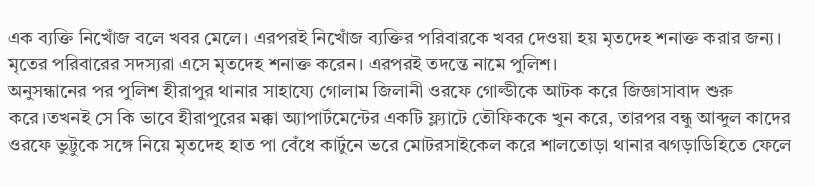এক ব্যক্তি নিখোঁজ বলে খবর মেলে। এরপরই নিখোঁজ ব্যক্তির পরিবারকে খবর দেওয়া হয় মৃতদেহ শনাক্ত করার জন্য। মৃতের পরিবারের সদস্যরা এসে মৃতদেহ শনাক্ত করেন। এরপরই তদন্তে নামে পুলিশ।
অনুসন্ধানের পর পুলিশ হীরাপুর থানার সাহায্যে গোলাম জিলানী ওরফে গোল্ডীকে আটক করে জিজ্ঞাসাবাদ শুরু করে।তখনই সে কি ভাবে হীরাপুরের মক্কা অ্যাপার্টমেন্টের একটি ফ্ল্যাটে তৌফিককে খুন করে, তারপর বন্ধু আব্দুল কাদের ওরফে ভুট্টুকে সঙ্গে নিয়ে মৃতদেহ হাত পা বেঁধে কার্টুনে ভরে মোটরসাইকেল করে শালতোড়া থানার ঝগড়াডিহিতে ফেলে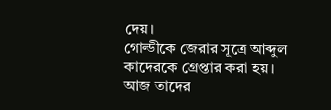দেয়।
গোল্ডীকে জেরার সূত্রে আব্দুল কাদেরকে গ্ৰেপ্তার করা হয়। আজ তাদের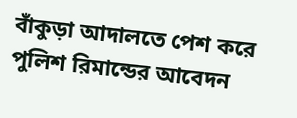বাঁকুড়া আদালতে পেশ করে পুলিশ রিমান্ডের আবেদন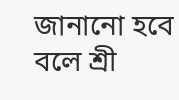জানানো হবে বলে শ্রী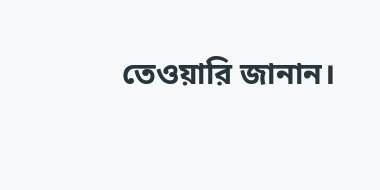তেওয়ারি জানান।